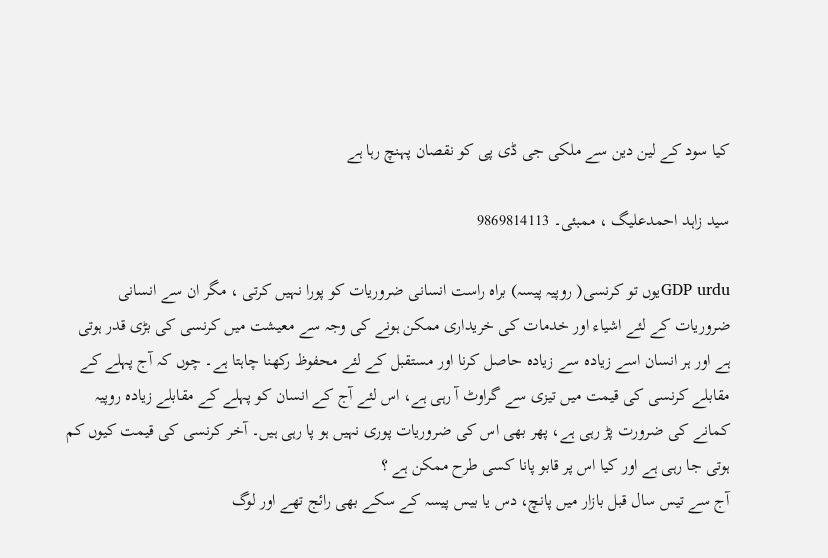کیا سود کے لین دین سے ملکی جی ڈی پی کو نقصان پہنچ رہا ہے

سید زاہد احمدعلیگ ، ممبئی۔ 9869814113

GDP urduیوں تو کرنسی( روپیہ پیسہ) براہ راست انسانی ضروریات کو پورا نہیں کرتی ، مگر ان سے انسانی ضروریات کے لئے اشیاء اور خدمات کی خریداری ممکن ہونے کی وجہ سے معیشت میں کرنسی کی بڑی قدر ہوتی ہے اور ہر انسان اسے زیادہ سے زیادہ حاصل کرنا اور مستقبل کے لئے محفوظ رکھنا چاہتا ہے۔ چوں کہ آج پہلے کے مقابلے کرنسی کی قیمت میں تیزی سے گراوٹ آ رہی ہے، اس لئے آج کے انسان کو پہلے کے مقابلے زیادہ روپیہ کمانے کی ضرورت پڑ رہی ہے، پھر بھی اس کی ضروریات پوری نہیں ہو پا رہی ہیں۔ آخر کرنسی کی قیمت کیوں کم ہوتی جا رہی ہے اور کیا اس پر قابو پانا کسی طرح ممکن ہے ؟
آج سے تیس سال قبل بازار میں پانچ، دس یا بیس پیسہ کے سکے بھی رائج تھے اور لوگ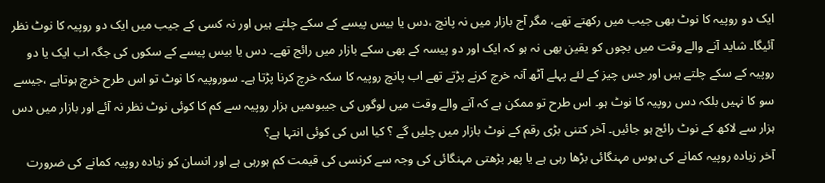ایک دو روپیہ کا نوٹ بھی جیب میں رکھتے تھے، مگر آج بازار میں نہ پانچ ،دس یا بیس پیسے کے سکے چلتے ہیں اور نہ کسی کے جیب میں ایک دو روپیہ کا نوٹ نظر آئیگا۔ شاید آنے والے وقت میں بچوں کو یقین بھی نہ ہو کہ ایک اور دو پیسہ کے بھی سکے بازار میں رائج تھے۔ دس یا بیس پیسے کے سکوں کی جگہ اب ایک یا دو روپیہ کے سکے چلتے ہیں اور جس چیز کے لئے پہلے آٹھ آنہ خرچ کرنے پڑتے تھے اب پانچ روپیہ کا سکہ خرچ کرنا پڑتا ہے۔ سوروپیہ کا نوٹ تو اس طرح خرچ ہوتاہے ،جیسے سو کا نہیں بلکہ دس روپیہ کا نوٹ ہو۔ اس طرح تو ممکن ہے کہ آنے والے وقت میں لوگوں کی جیبوںمیں ہزار روپیہ سے کم کا کوئی نوٹ نظر نہ آئے اور بازار میں دس ہزار سے لاکھ کے نوٹ رائج ہو جائیں۔ آخر کتنی بڑی رقم کے نوٹ بازار میں چلیں گے ؟ کیا اس کی کوئی انتہا ہے؟
آخر زیادہ روپیہ کمانے کی ہوس مہنگائی بڑھا رہی ہے یا پھر بڑھتی مہنگائی کی وجہ سے کرنسی کی قیمت کم ہورہی ہے اور انسان کو زیادہ روپیہ کمانے کی ضرورت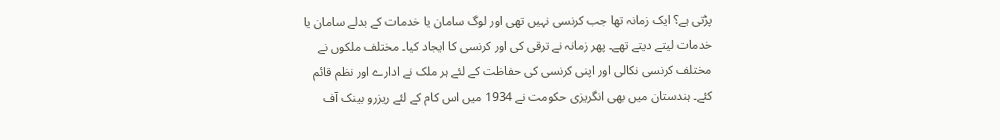پڑتی ہے؟ ایک زمانہ تھا جب کرنسی نہیں تھی اور لوگ سامان یا خدمات کے بدلے سامان یا خدمات لیتے دیتے تھے۔ پھر زمانہ نے ترقی کی اور کرنسی کا ایجاد کیا۔ مختلف ملکوں نے مختلف کرنسی نکالی اور اپنی کرنسی کی حفاظت کے لئے ہر ملک نے ادارے اور نظم قائم کئے۔ ہندستان میں بھی انگریزی حکومت نے 1934 میں اس کام کے لئے ریزرو بینک آف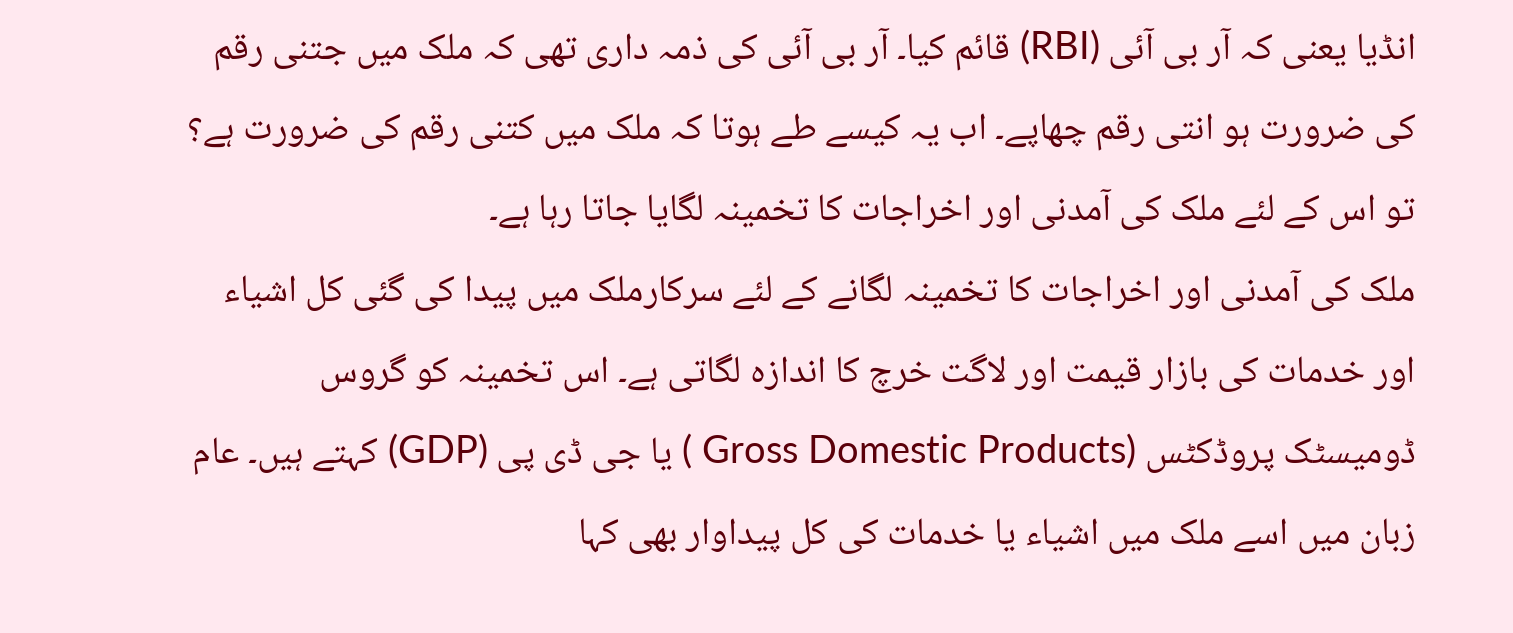انڈیا یعنی کہ آر بی آئی (RBI) قائم کیا۔ آر بی آئی کی ذمہ داری تھی کہ ملک میں جتنی رقم کی ضرورت ہو انتی رقم چھاپے۔ اب یہ کیسے طے ہوتا کہ ملک میں کتنی رقم کی ضرورت ہے؟ تو اس کے لئے ملک کی آمدنی اور اخراجات کا تخمینہ لگایا جاتا رہا ہے۔
ملک کی آمدنی اور اخراجات کا تخمینہ لگانے کے لئے سرکارملک میں پیدا کی گئی کل اشیاء اور خدمات کی بازار قیمت اور لاگت خرچ کا اندازہ لگاتی ہے۔ اس تخمینہ کو گروس ڈومیسٹک پروڈکٹس (Gross Domestic Products ) یا جی ڈی پی (GDP) کہتے ہیں۔ عام زبان میں اسے ملک میں اشیاء یا خدمات کی کل پیداوار بھی کہا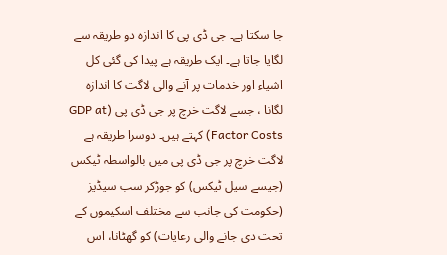جا سکتا ہے۔ جی ڈی پی کا اندازہ دو طریقہ سے لگایا جاتا ہے۔ ایک طریقہ ہے پیدا کی گئی کل اشیاء اور خدمات پر آنے والی لاگت کا اندازہ لگانا ، جسے لاگت خرچ پر جی ڈی پی (GDP at Factor Costs) کہتے ہیں۔ دوسرا طریقہ ہے لاگت خرچ پر جی ڈی پی میں بالواسطہ ٹیکس (جیسے سیل ٹیکس) کو جوڑکر سب سیڈیز (حکومت کی جانب سے مختلف اسکیموں کے تحت دی جانے والی رعایات) کو گھٹانا، اس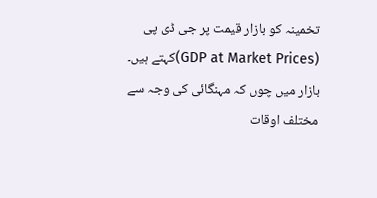تخمینہ کو بازار قیمت پر جی ڈی پی (GDP at Market Prices)کہتے ہیں۔ بازار میں چوں کہ مہنگائی کی وجہ سے مختلف اوقات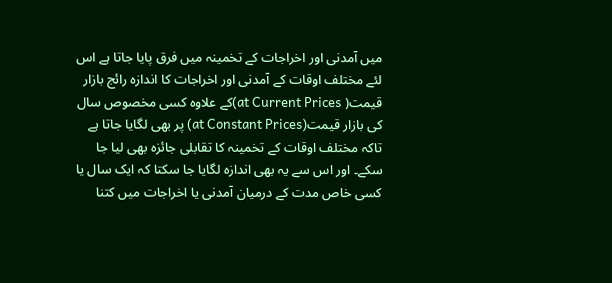میں آمدنی اور اخراجات کے تخمینہ میں فرق پایا جاتا ہے اس لئے مختلف اوقات کے آمدنی اور اخراجات کا اندازہ رائج بازار قیمت( at Current Prices)کے علاوہ کسی مخصوص سال کی بازار قیمت(at Constant Prices) پر بھی لگایا جاتا ہے تاکہ مختلف اوقات کے تخمینہ کا تقابلی جائزہ بھی لیا جا سکے۔ اور اس سے یہ بھی اندازہ لگایا جا سکتا کہ ایک سال یا کسی خاص مدت کے درمیان آمدنی یا اخراجات میں کتنا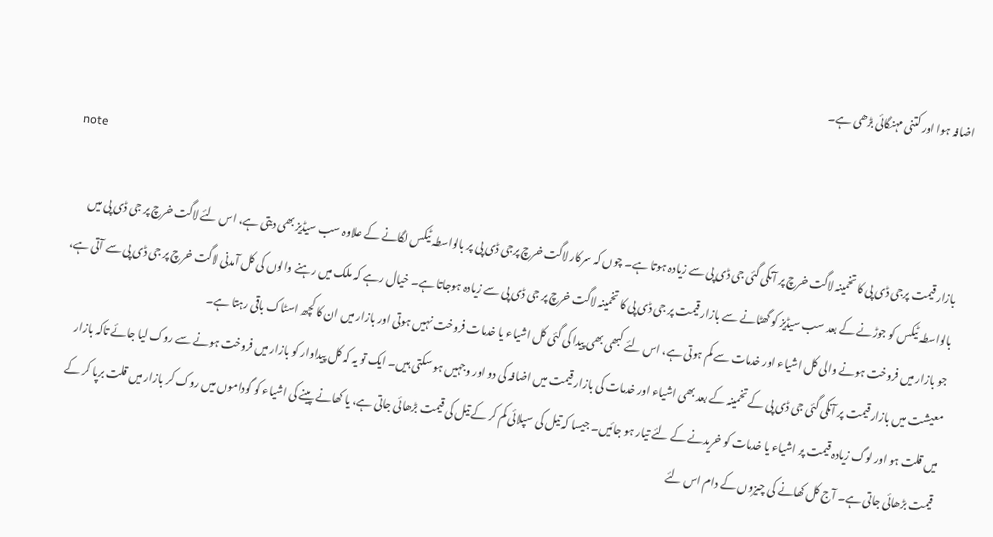اضافہ ہوا اور کتنی مہنگائی بڑھی ہے۔

note

بازار قیمت پرجی ڈی پی کا تخمینہ لاگت خرچ پر آنکی گئی جی ڈی پی سے زیادہ ہوتا ہے۔ چوں کہ سرکار لاگت خرچ پرجی ڈی پی پر بالواسطہ ٹیکس لگانے کے علاوہ سب سیڈیز بھی دیتی ہے، اس لئے لاگت خرچ پر جی ڈی پی میں بالواسطہ ٹیکس کو جوڑنے کے بعد سب سیڈیز کو گھٹانے سے بازار قیمت پر جی ڈی پی کا تخمینہ لاگت خرچ پر جی ڈی پی سے زیادہ ہوجاتا ہے۔ خیال رہے کہ ملک میں رہنے والوں کی کل آمدنی لاگت خرچ پر جی ڈی پی سے آتی ہے، جو بازار میں فروخت ہونے والی کل اشیاء اور خدمات سے کم ہوتی ہے، اس لئے کبھی بھی پیدا کی گئی کل اشیاء یا خدمات فروخت نہیں ہوتی اور بازار میں ان کا کچھ اسٹاک باقی رہتا ہے۔
معیشت میں بازار قیمت پر آنکی گئی جی ڈی پی کے تخمینہ کے بعد بھی اشیاء اور خدمات کی بازار قیمت میں اضافہ کی دو اور وجہیں ہو سکتی ہیں۔ ایک تو یہ کہ کل پیداوار کو بازار میں فروخت ہونے سے روک لیا جائے تاکہ بازار میں قلت ہو اور لوگ زیادہ قیمت پر اشیاء یا خدمات کو خریدنے کے لئے تیار ہو جائیں۔ جیسا کہ تیل کی سپلائی کم کر کے تیل کی قیمت بڑھائی جاتی ہے، یا کھانے پینے کی اشیاء کو گوداموں میں روک کر بازار میں قلت برپا کر کے قیمت بڑھائی جاتی ہے۔ آج کل کھانے کی چیزوں کے دام اس لئے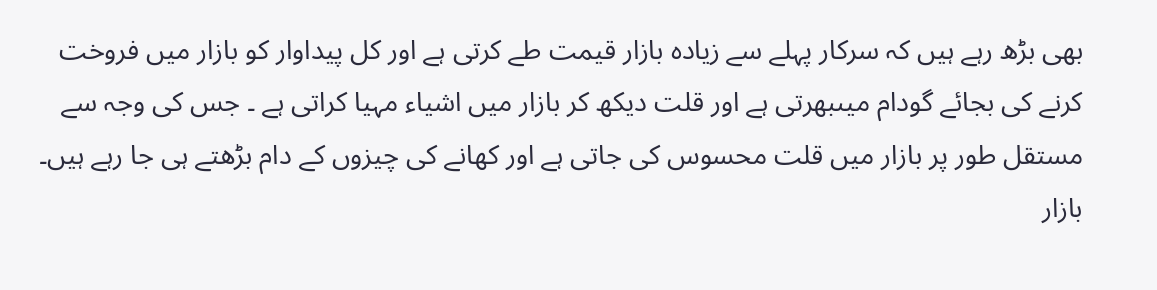بھی بڑھ رہے ہیں کہ سرکار پہلے سے زیادہ بازار قیمت طے کرتی ہے اور کل پیداوار کو بازار میں فروخت کرنے کی بجائے گودام میںبھرتی ہے اور قلت دیکھ کر بازار میں اشیاء مہیا کراتی ہے ۔ جس کی وجہ سے مستقل طور پر بازار میں قلت محسوس کی جاتی ہے اور کھانے کی چیزوں کے دام بڑھتے ہی جا رہے ہیں۔
بازار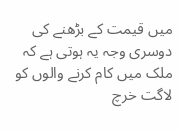میں قیمت کے بڑھنے کی دوسری وجہ یہ ہوتی ہے کہ ملک میں کام کرنے والوں کو لاگت خرچ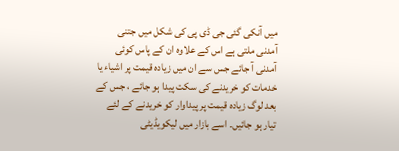میں آنکی گئی جی ڈی پی کی شکل میں جتنی آمدنی ملتی ہے اس کے علاوہ ان کے پاس کوئی آمدنی آ جائے جس سے ان میں زیادہ قیمت پر اشیاء یا خدمات کو خریدنے کی سکت پیدا ہو جائے ، جس کے بعد لوگ زیادہ قیمت پر پیداوار کو خریدنے کے لئے تیار ہو جائیں۔ اسے بازار میں لیکویڈیٹی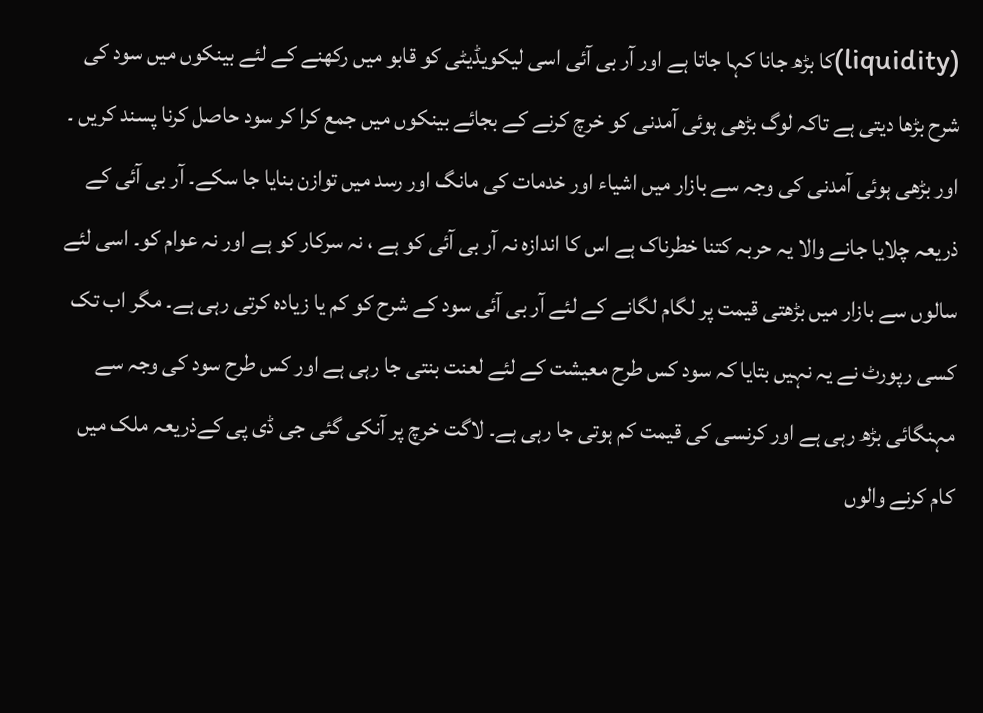(liquidity)کا بڑھ جانا کہا جاتا ہے اور آر بی آئی اسی لیکویڈیٹی کو قابو میں رکھنے کے لئے بینکوں میں سود کی شرح بڑھا دیتی ہے تاکہ لوگ بڑھی ہوئی آمدنی کو خرچ کرنے کے بجائے بینکوں میں جمع کرا کر سود حاصل کرنا پسند کریں ۔ اور بڑھی ہوئی آمدنی کی وجہ سے بازار میں اشیاء اور خدمات کی مانگ اور رسد میں توازن بنایا جا سکے۔ آر بی آئی کے ذریعہ چلایا جانے والا یہ حربہ کتنا خطرناک ہے اس کا اندازہ نہ آر بی آئی کو ہے ، نہ سرکار کو ہے اور نہ عوام کو۔ اسی لئے سالوں سے بازار میں بڑھتی قیمت پر لگام لگانے کے لئے آر بی آئی سود کے شرح کو کم یا زیادہ کرتی رہی ہے۔ مگر اب تک کسی رپورٹ نے یہ نہیں بتایا کہ سود کس طرح معیشت کے لئے لعنت بنتی جا رہی ہے اور کس طرح سود کی وجہ سے مہنگائی بڑھ رہی ہے اور کرنسی کی قیمت کم ہوتی جا رہی ہے۔ لاگت خرچ پر آنکی گئی جی ڈی پی کےذریعہ ملک میں کام کرنے والوں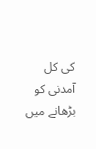کی کل آمدنی کو بڑھانے میں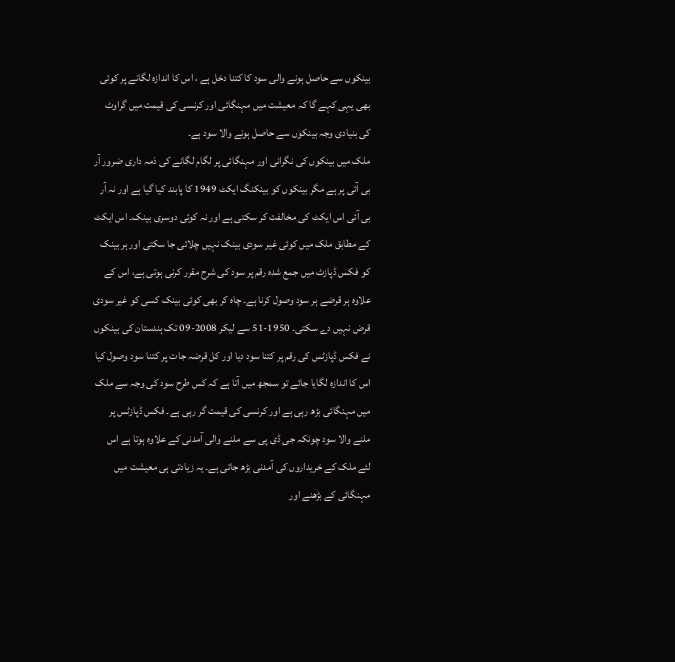بینکوں سے حاصل ہونے والی سود کا کتنا دخل ہے ، اس کا اندازہ لگانے پر کوئی بھی یہی کہے گا کہ معیشت میں مہنگائی اور کرنسی کی قیمت میں گراوٹ کی بنیادی وجہ بینکوں سے حاصل ہونے والا سود ہے۔
ملک میں بینکوں کی نگرانی اور مہنگائی پر لگام لگانے کی ذمہ داری ضرور آر بی آئی پر ہے مگر بینکوں کو بینکنگ ایکٹ 1949 کا پابند کیا گیا ہے اور نہ آر بی آئی اس ایکٹ کی مخالفت کر سکتی ہے اور نہ کوئی دوسری بینک۔ اس ایکٹ کے مطابق ملک میں کوئی غیر سودی بینک نہیں چلائی جا سکتی اور ہر بینک کو فکس ڈپازٹ میں جمع شدہ رقم پر سود کی شرح مقرر کرنی ہوتی ہے، اس کے علاوہ ہر قرضے ہر سود وصول کرنا ہے۔ چاہ کر بھی کوئی بینک کسی کو غیر سودی قرض نہیں دے سکتی۔ 1950-51 سے لیکر 2008-09 تک ہندستان کی بینکوں نے فکس ڈپازٹس کی رقم پر کتنا سود دیا اور کل قرضہ جات پر کتنا سود وصول کیا اس کا اندازہ لگایا جائے تو سمجھ میں آتا ہے کہ کس طرح سود کی وجہ سے ملک میں مہنگائی بڑھ رہی ہے اور کرنسی کی قیمت گر رہی ہے۔ فکس ڈپازٹس پر ملنے والا سود چونکہ جی ڈی پی سے ملنے والی آمدنی کے علاوہ ہوتا ہے اس لئے ملک کے خریداروں کی آمدنی بڑھ جاتی ہے۔ یہ زیادتی ہی معیشت میں مہنگائی کے بڑھنے اور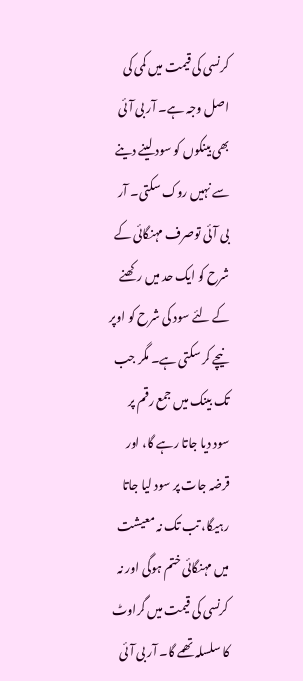کرنسی کی قیمت میں کمی کی اصل وجہ ہے۔ آر بی آئی بھی بینکوں کو سود لینے دینے سے نہیں روک سکتی۔ آر بی آئی توصرف مہنگائی کے شرح کو ایک حد میں رکھنے کے لئے سود کی شرح کو اوپر نیچے کر سکتی ہے۔ مگر جب تک بینک میں جمع رقم پر سود دیا جاتا رہے گا، اور قرضہ جات پر سود لیا جاتا رہیگا، تب تک نہ معیشت میں مہنگائی ختم ہوگی اور نہ کرنسی کی قیمت میں گراوٹ کا سلسلہ تھمے گا۔ آر بی آئی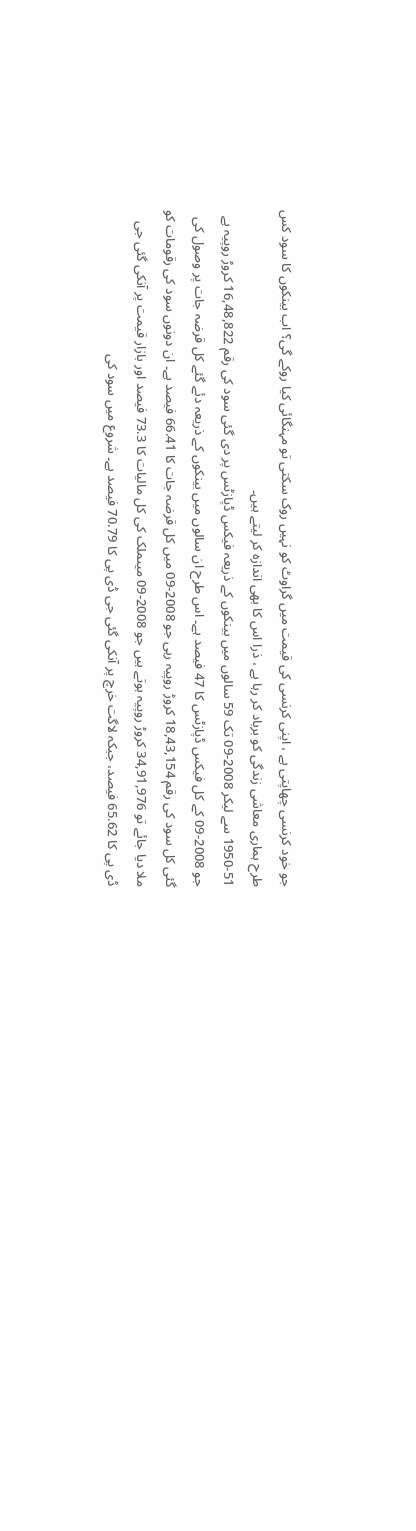جو خود کرنسی چھاپتی ہے ، اپنی کرنسی کی قیمت میں گراوٹ کو نہیں روک سکتی تو مہنگائی کیا روکے گی؟ اب بینکوں کا سود کس طرح ہماری معاشی زندگی کو برباد کر رہا ہے ، ذرا اس کا بھی اندازہ کر لیتے ہیں۔
1950-51 سے لیکر 2008-09 تک 59 سالوں میں بینکوں کے ذریعہ فیکس ڈپازٹس پر دی گئی سود کی رقم 16,48,822 کروڑ روپیہ ہے جو 2008-09 کے کل فیکس ڈپازٹس کا 47 فیصد ہے۔ اس طرح ان سالوں میں بینکوں کے ذریعہ دئے گئے کل قرضہ جات پر وصول کی گئی کل سود کی رقم 18,43,154 کروڑ روپیہ رہی جو 2008-09 میں کل قرضہ جات کا 66.41 فیصد ہے۔ ان دونوں سود کی رقومات کو ملا دیا جائے تو 34,91,976 کروڑ روپیہ ہوتے ہیں جو 2008-09 میںملک کی کل مالیات کا 73.3 فیصد اور بازار قیمت پر آنکی گئی جی ڈی پی کا 65.62 فیصد، جبکہ لاگت خرچ پر آنکی گئی جی ڈی پی کا 70.79 فیصد ہے۔ شروع میں سود کی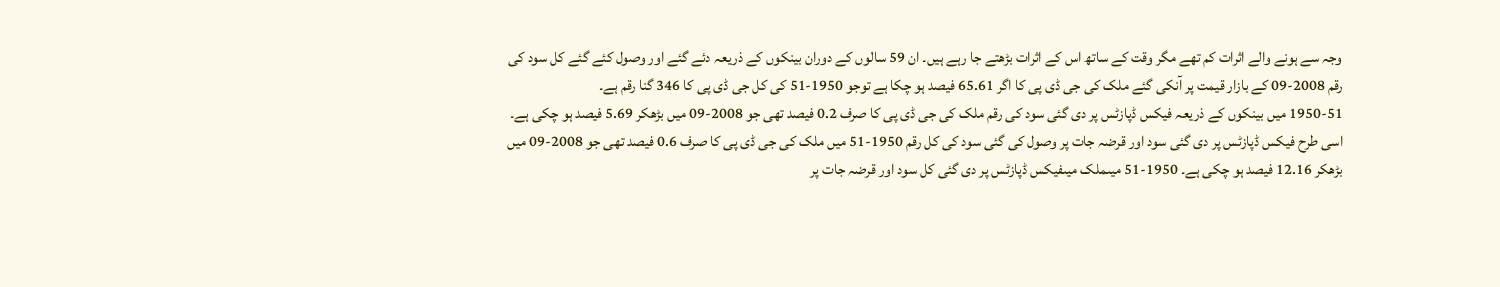وجہ سے ہونے والے اثرات کم تھے مگر وقت کے ساتھ اس کے اثرات بڑھتے جا رہے ہیں۔ ان 59 سالوں کے دوران بینکوں کے ذریعہ دئے گئے اور وصول کئے گئے کل سود کی رقم 2008-09 کے بازار قیمت پر آنکی گئے ملک کی جی ڈی پی کا اگر 65.61 فیصد ہو چکا ہے توجو 1950-51 کی کل جی ڈی پی کا 346 گنا رقم ہے۔
1950-51 میں بینکوں کے ذریعہ فیکس ڈپازٹس پر دی گئی سود کی رقم ملک کی جی ڈی پی کا صرف 0.2 فیصد تھی جو 2008-09 میں بڑھکر 5.69 فیصد ہو چکی ہے۔ اسی طرح فیکس ڈپازٹس پر دی گئی سود اور قرضہ جات پر وصول کی گئی سود کی کل رقم 1950-51 میں ملک کی جی ڈی پی کا صرف 0.6 فیصد تھی جو 2008-09 میں بڑھکر 12.16 فیصد ہو چکی ہے۔ 1950-51 میںملک میںفیکس ڈپازٹس پر دی گئی کل سود اور قرضہ جات پر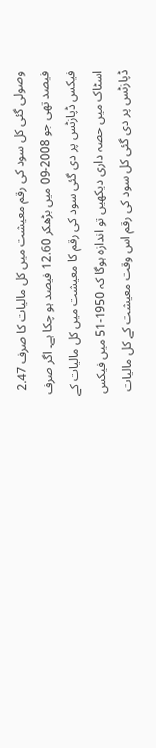وصولی گئی کل سود کی رقم معیشت میں کل مالیات کا صرف 2.47 فیصد تھی جو 2008-09 میں بڑھکر 12.60 فیصد ہو چکا ہے۔ اگر صرف فیکس ڈپازٹس پر دی گئی سود کی رقم کا معیشت میں کل مالیات کے اسٹاک میں حصہ داری دیکھیں تو اندازہ ہوگا کہ 1950-51 میں فیکس ڈپازٹس پر دی گئی کل سود کی رقم اس وقت معیشت کے کل مالیات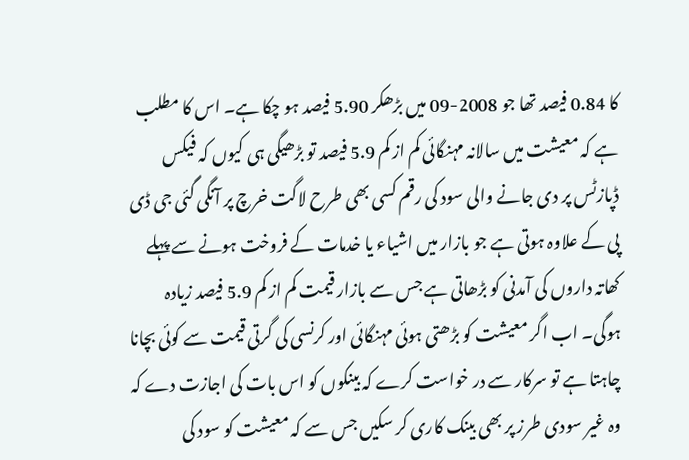کا 0.84 فیصد تھا جو 2008-09 میں بڑھکر 5.90 فیصد ہو چکا ہے۔ اس کا مطلب ہے کہ معیشت میں سالانہ مہنگائی کم از کم 5.9 فیصد تو بڑھیگی ہی کیوں کہ فیکس ڈپازٹس پر دی جانے والی سود کی رقم کسی بھی طرح لاگت خرچ پر آنگی گئی جی ڈی پی کے علاوہ ہوتی ہے جو بازار میں اشیاء یا خدمات کے فروخت ہونے سے پہلے کھاتہ داروں کی آمدنی کو بڑھاتی ہے جس سے بازار قیمت کم از کم 5.9 فیصد زیادہ ہوگی۔ اب اگر معیشت کو بڑھتی ہوئی مہنگائی اور کرنسی کی گرتی قیمت سے کوئی بچانا چاہتا ہے تو سرکار سے در خواست کرے کہ بینکوں کو اس بات کی اجازت دے کہ وہ غیر سودی طرز پر بھی بینک کاری کر سکیں جس سے کہ معیشت کو سود کی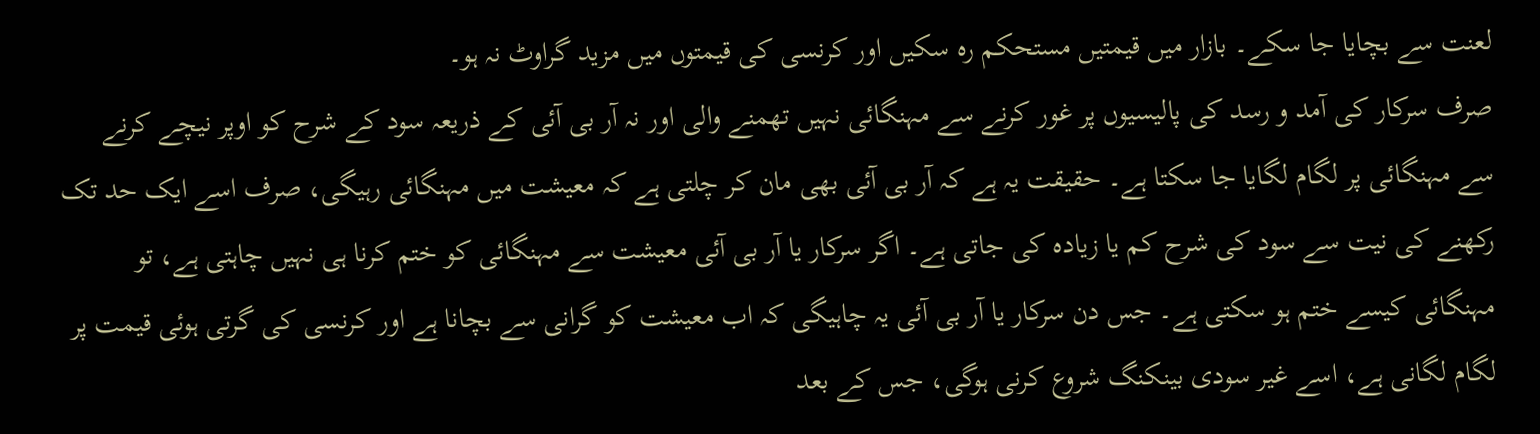لعنت سے بچایا جا سکے۔ بازار میں قیمتیں مستحکم رہ سکیں اور کرنسی کی قیمتوں میں مزید گراوٹ نہ ہو۔
صرف سرکار کی آمد و رسد کی پالیسیوں پر غور کرنے سے مہنگائی نہیں تھمنے والی اور نہ آر بی آئی کے ذریعہ سود کے شرح کو اوپر نیچے کرنے سے مہنگائی پر لگام لگایا جا سکتا ہے۔ حقیقت یہ ہے کہ آر بی آئی بھی مان کر چلتی ہے کہ معیشت میں مہنگائی رہیگی، صرف اسے ایک حد تک رکھنے کی نیت سے سود کی شرح کم یا زیادہ کی جاتی ہے۔ اگر سرکار یا آر بی آئی معیشت سے مہنگائی کو ختم کرنا ہی نہیں چاہتی ہے، تو مہنگائی کیسے ختم ہو سکتی ہے۔ جس دن سرکار یا آر بی آئی یہ چاہیگی کہ اب معیشت کو گرانی سے بچانا ہے اور کرنسی کی گرتی ہوئی قیمت پر لگام لگانی ہے، اسے غیر سودی بینکنگ شروع کرنی ہوگی، جس کے بعد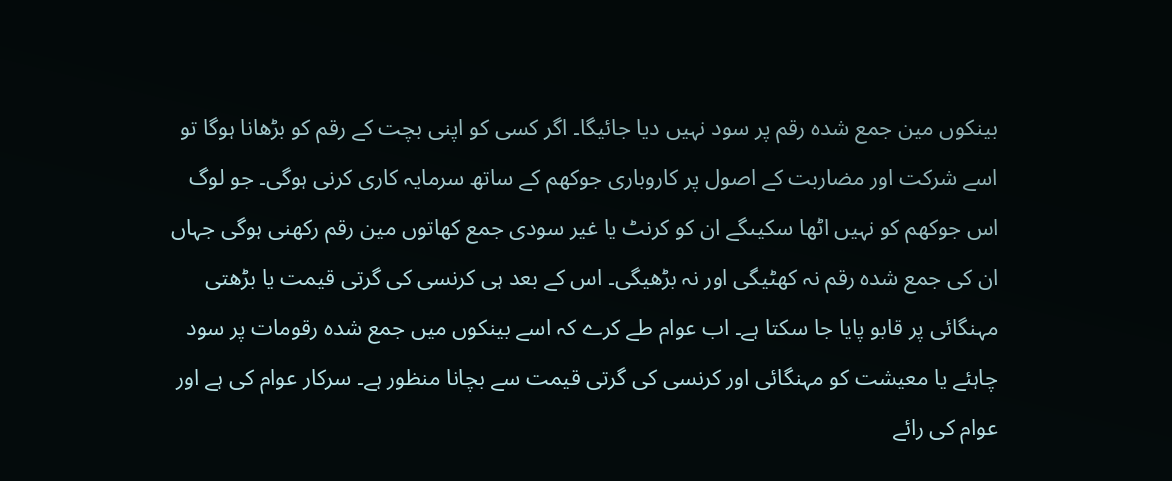بینکوں مین جمع شدہ رقم پر سود نہیں دیا جائیگا۔ اگر کسی کو اپنی بچت کے رقم کو بڑھانا ہوگا تو اسے شرکت اور مضاربت کے اصول پر کاروباری جوکھم کے ساتھ سرمایہ کاری کرنی ہوگی۔ جو لوگ اس جوکھم کو نہیں اٹھا سکیںگے ان کو کرنٹ یا غیر سودی جمع کھاتوں مین رقم رکھنی ہوگی جہاں ان کی جمع شدہ رقم نہ کھٹیگی اور نہ بڑھیگی۔ اس کے بعد ہی کرنسی کی گرتی قیمت یا بڑھتی مہنگائی پر قابو پایا جا سکتا ہے۔ اب عوام طے کرے کہ اسے بینکوں میں جمع شدہ رقومات پر سود چاہئے یا معیشت کو مہنگائی اور کرنسی کی گرتی قیمت سے بچانا منظور ہے۔ سرکار عوام کی ہے اور عوام کی رائے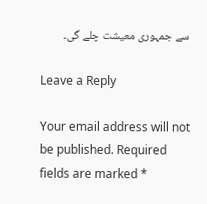سے جمہوری معیشت چلے گی۔

Leave a Reply

Your email address will not be published. Required fields are marked *